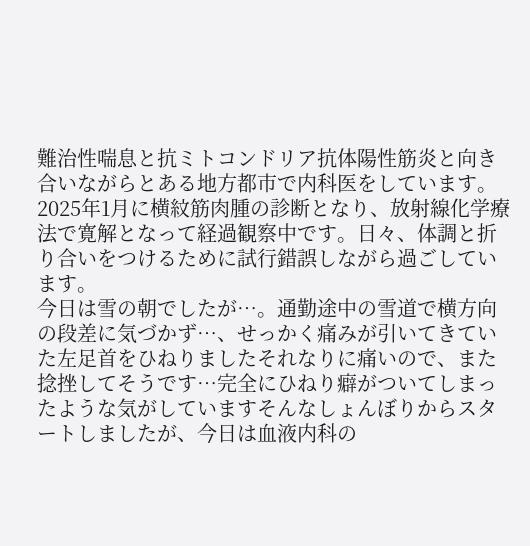難治性喘息と抗ミトコンドリア抗体陽性筋炎と向き合いながらとある地方都市で内科医をしています。2025年1月に横紋筋肉腫の診断となり、放射線化学療法で寛解となって経過観察中です。日々、体調と折り合いをつけるために試行錯誤しながら過ごしています。
今日は雪の朝でしたが…。通勤途中の雪道で横方向の段差に気づかず…、せっかく痛みが引いてきていた左足首をひねりましたそれなりに痛いので、また捻挫してそうです…完全にひねり癖がついてしまったような気がしていますそんなしょんぼりからスタートしましたが、今日は血液内科の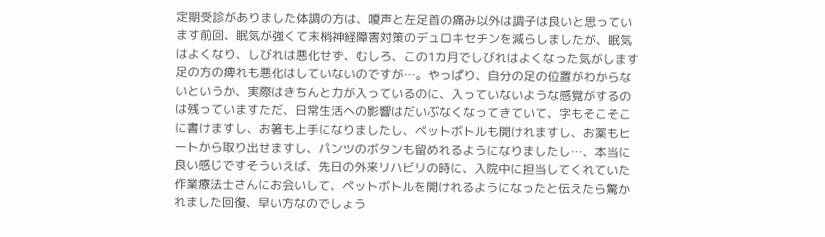定期受診がありました体調の方は、嗄声と左足首の痛み以外は調子は良いと思っています前回、眠気が強くて末梢神経障害対策のデュロキセチンを減らしましたが、眠気はよくなり、しびれは悪化せず、むしろ、この1カ月でしびれはよくなった気がします足の方の痺れも悪化はしていないのですが…。やっぱり、自分の足の位置がわからないというか、実際はきちんと力が入っているのに、入っていないような感覚がするのは残っていますただ、日常生活への影響はだいぶなくなってきていて、字もそこそこに書けますし、お箸も上手になりましたし、ペットボトルも開けれますし、お薬もヒートから取り出せますし、パンツのボタンも留めれるようになりましたし…、本当に良い感じですそういえば、先日の外来リハビリの時に、入院中に担当してくれていた作業療法士さんにお会いして、ペットボトルを開けれるようになったと伝えたら驚かれました回復、早い方なのでしょう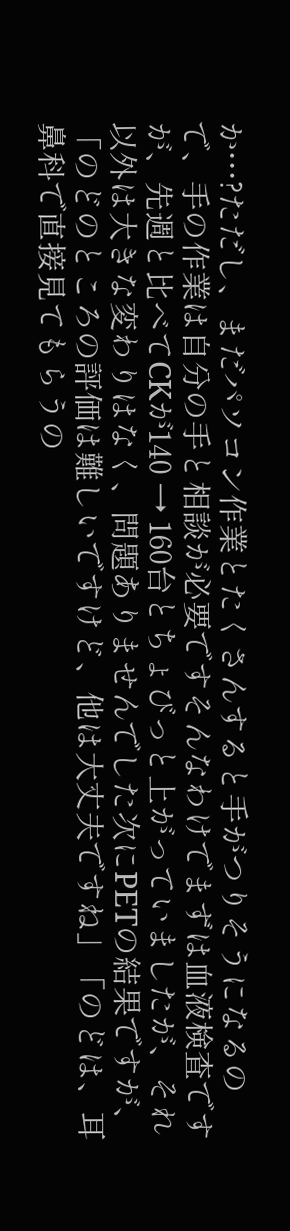か…?ただし、まだパソコン作業とたくさんすると手がつりそうになるので、手の作業は自分の手と相談が必要ですそんなわけでまずは血液検査ですが、先週と比べてCKが140 → 160台とちょびっと上がっていましたが、それ以外は大きな変わりはなく、問題ありませんでした次にPETの結果ですが、「のどのところの評価は難しいですけど、他は大丈夫ですね」「のどは、耳鼻科で直接見てもらうの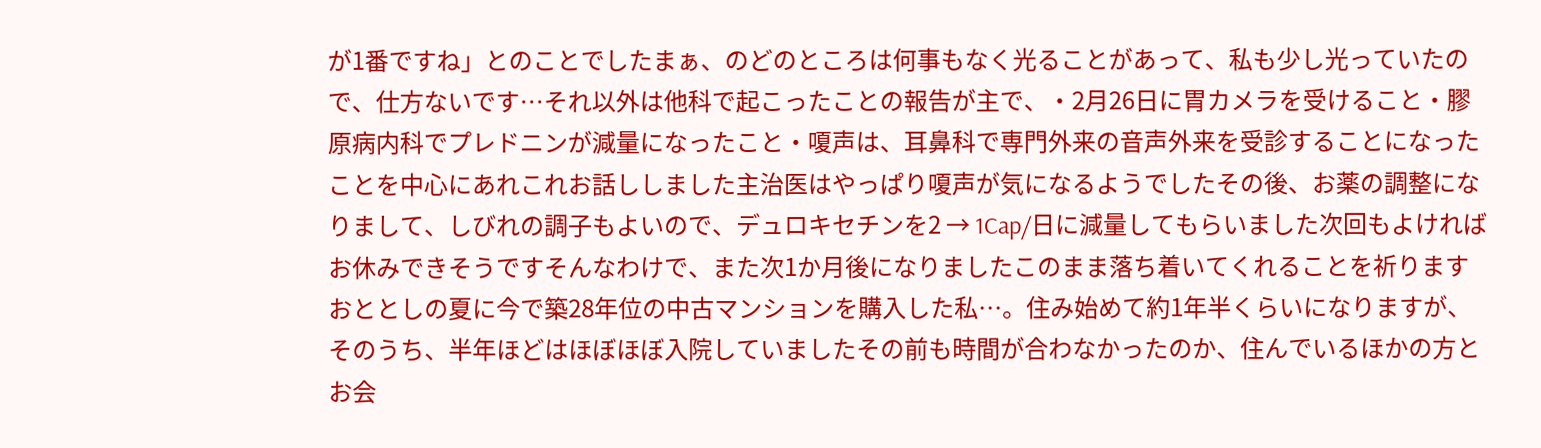が1番ですね」とのことでしたまぁ、のどのところは何事もなく光ることがあって、私も少し光っていたので、仕方ないです…それ以外は他科で起こったことの報告が主で、・2月26日に胃カメラを受けること・膠原病内科でプレドニンが減量になったこと・嗄声は、耳鼻科で専門外来の音声外来を受診することになったことを中心にあれこれお話ししました主治医はやっぱり嗄声が気になるようでしたその後、お薬の調整になりまして、しびれの調子もよいので、デュロキセチンを2 → 1Cap/日に減量してもらいました次回もよければお休みできそうですそんなわけで、また次1か月後になりましたこのまま落ち着いてくれることを祈ります
おととしの夏に今で築28年位の中古マンションを購入した私…。住み始めて約1年半くらいになりますが、そのうち、半年ほどはほぼほぼ入院していましたその前も時間が合わなかったのか、住んでいるほかの方とお会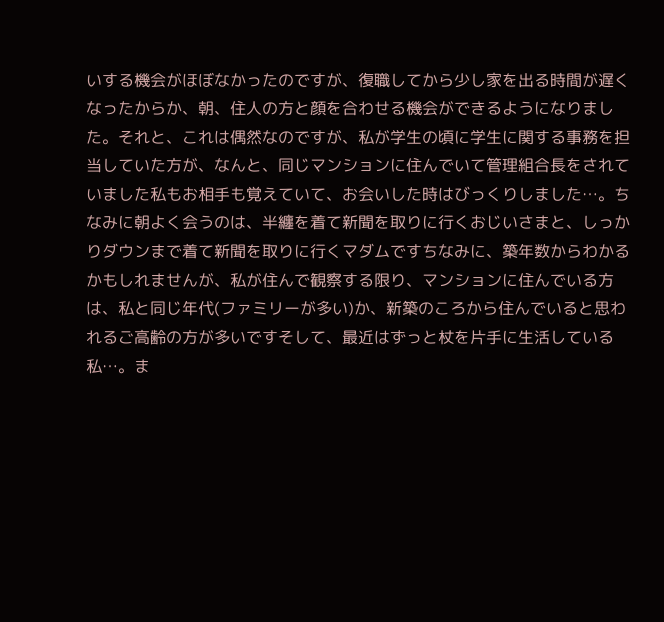いする機会がほぼなかったのですが、復職してから少し家を出る時間が遅くなったからか、朝、住人の方と顔を合わせる機会ができるようになりました。それと、これは偶然なのですが、私が学生の頃に学生に関する事務を担当していた方が、なんと、同じマンションに住んでいて管理組合長をされていました私もお相手も覚えていて、お会いした時はびっくりしました…。ちなみに朝よく会うのは、半纏を着て新聞を取りに行くおじいさまと、しっかりダウンまで着て新聞を取りに行くマダムですちなみに、築年数からわかるかもしれませんが、私が住んで観察する限り、マンションに住んでいる方は、私と同じ年代(ファミリーが多い)か、新築のころから住んでいると思われるご高齢の方が多いですそして、最近はずっと杖を片手に生活している私…。ま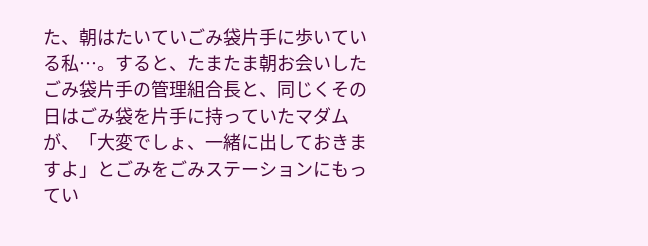た、朝はたいていごみ袋片手に歩いている私…。すると、たまたま朝お会いしたごみ袋片手の管理組合長と、同じくその日はごみ袋を片手に持っていたマダムが、「大変でしょ、一緒に出しておきますよ」とごみをごみステーションにもってい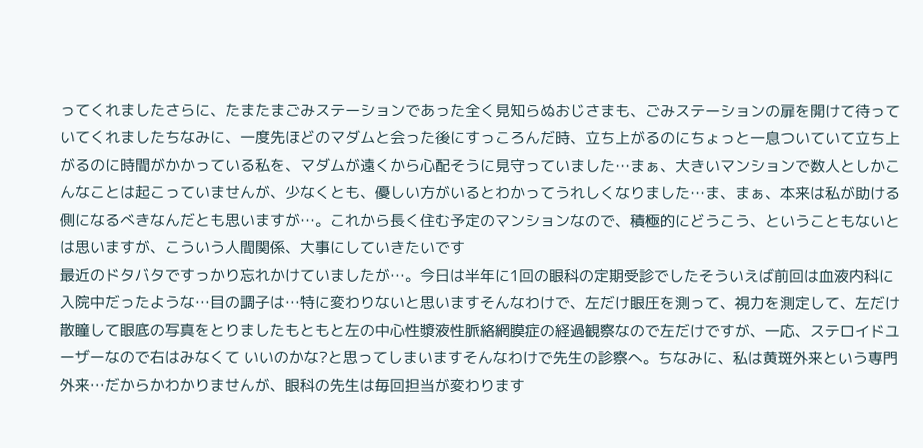ってくれましたさらに、たまたまごみステーションであった全く見知らぬおじさまも、ごみステーションの扉を開けて待っていてくれましたちなみに、一度先ほどのマダムと会った後にすっころんだ時、立ち上がるのにちょっと一息ついていて立ち上がるのに時間がかかっている私を、マダムが遠くから心配そうに見守っていました…まぁ、大きいマンションで数人としかこんなことは起こっていませんが、少なくとも、優しい方がいるとわかってうれしくなりました…ま、まぁ、本来は私が助ける側になるべきなんだとも思いますが…。これから長く住む予定のマンションなので、積極的にどうこう、ということもないとは思いますが、こういう人間関係、大事にしていきたいです
最近のドタバタですっかり忘れかけていましたが…。今日は半年に1回の眼科の定期受診でしたそういえば前回は血液内科に入院中だったような…目の調子は…特に変わりないと思いますそんなわけで、左だけ眼圧を測って、視力を測定して、左だけ散瞳して眼底の写真をとりましたもともと左の中心性漿液性脈絡網膜症の経過観察なので左だけですが、一応、ステロイドユーザーなので右はみなくて いいのかな?と思ってしまいますそんなわけで先生の診察へ。ちなみに、私は黄斑外来という専門外来…だからかわかりませんが、眼科の先生は毎回担当が変わります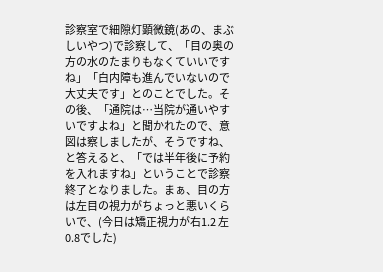診察室で細隙灯顕微鏡(あの、まぶしいやつ)で診察して、「目の奥の方の水のたまりもなくていいですね」「白内障も進んでいないので大丈夫です」とのことでした。その後、「通院は…当院が通いやすいですよね」と聞かれたので、意図は察しましたが、そうですね、と答えると、「では半年後に予約を入れますね」ということで診察終了となりました。まぁ、目の方は左目の視力がちょっと悪いくらいで、(今日は矯正視力が右1.2 左0.8でした)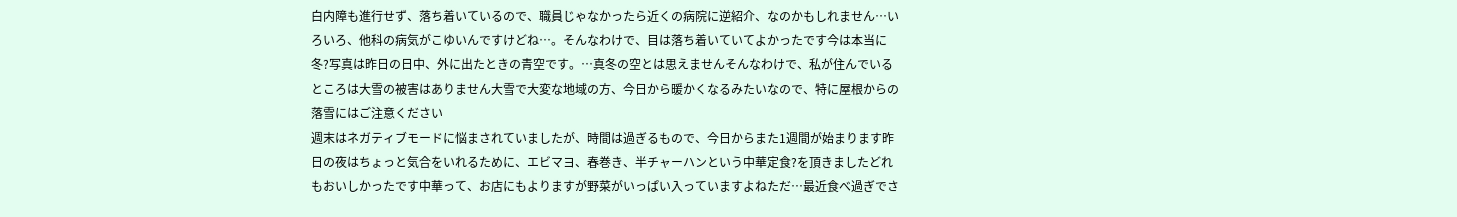白内障も進行せず、落ち着いているので、職員じゃなかったら近くの病院に逆紹介、なのかもしれません…いろいろ、他科の病気がこゆいんですけどね…。そんなわけで、目は落ち着いていてよかったです今は本当に冬?写真は昨日の日中、外に出たときの青空です。…真冬の空とは思えませんそんなわけで、私が住んでいるところは大雪の被害はありません大雪で大変な地域の方、今日から暖かくなるみたいなので、特に屋根からの落雪にはご注意ください
週末はネガティブモードに悩まされていましたが、時間は過ぎるもので、今日からまた1週間が始まります昨日の夜はちょっと気合をいれるために、エビマヨ、春巻き、半チャーハンという中華定食?を頂きましたどれもおいしかったです中華って、お店にもよりますが野菜がいっぱい入っていますよねただ…最近食べ過ぎでさ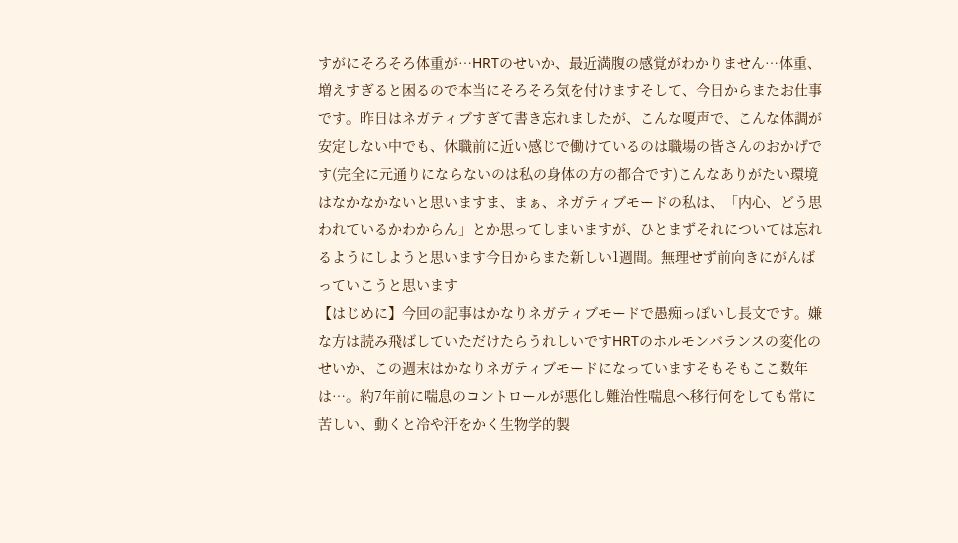すがにそろそろ体重が…HRTのせいか、最近満腹の感覚がわかりません…体重、増えすぎると困るので本当にそろそろ気を付けますそして、今日からまたお仕事です。昨日はネガティブすぎて書き忘れましたが、こんな嗄声で、こんな体調が安定しない中でも、休職前に近い感じで働けているのは職場の皆さんのおかげです(完全に元通りにならないのは私の身体の方の都合です)こんなありがたい環境はなかなかないと思いますま、まぁ、ネガティブモードの私は、「内心、どう思われているかわからん」とか思ってしまいますが、ひとまずそれについては忘れるようにしようと思います今日からまた新しい1週間。無理せず前向きにがんばっていこうと思います
【はじめに】今回の記事はかなりネガティブモードで愚痴っぽいし長文です。嫌な方は読み飛ばしていただけたらうれしいですHRTのホルモンバランスの変化のせいか、この週末はかなりネガティブモードになっていますそもそもここ数年は…。約7年前に喘息のコントロールが悪化し難治性喘息へ移行何をしても常に苦しい、動くと冷や汗をかく生物学的製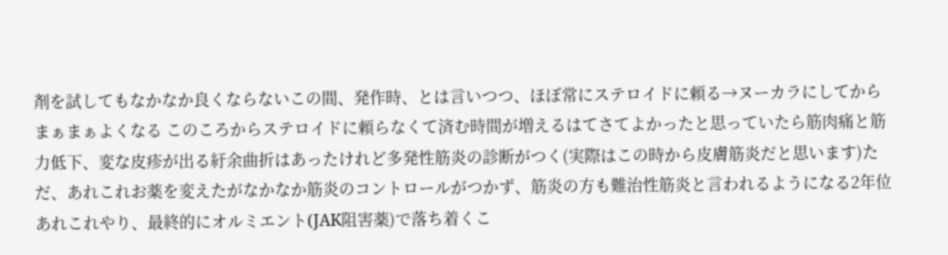剤を試してもなかなか良くならないこの間、発作時、とは言いつつ、ほぼ常にステロイドに頼る→ヌーカラにしてからまぁまぁよくなる このころからステロイドに頼らなくて済む時間が増えるはてさてよかったと思っていたら筋肉痛と筋力低下、変な皮疹が出る紆余曲折はあったけれど多発性筋炎の診断がつく(実際はこの時から皮膚筋炎だと思います)ただ、あれこれお薬を変えたがなかなか筋炎のコントロールがつかず、筋炎の方も難治性筋炎と言われるようになる2年位あれこれやり、最終的にオルミエント(JAK阻害薬)で落ち着くこ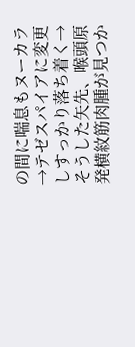の間に喘息もヌーカラ→テゼスパイアに変更しすっかり落ち着く→そうした矢先、喉頭原発横紋筋肉腫が見つか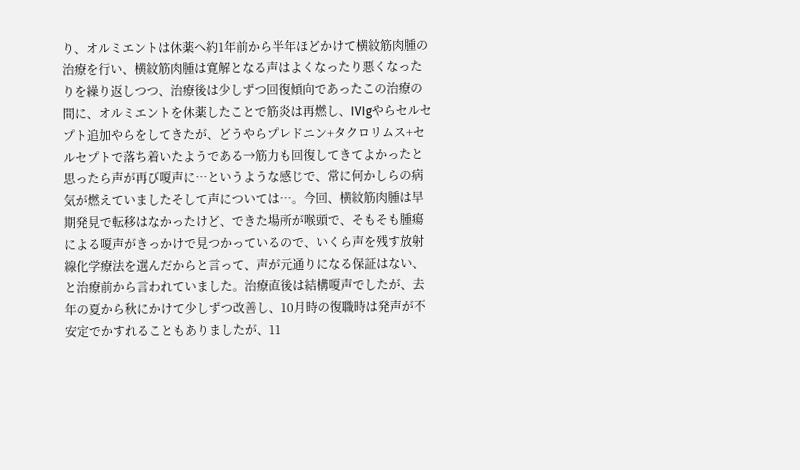り、オルミエントは休薬へ約1年前から半年ほどかけて横紋筋肉腫の治療を行い、横紋筋肉腫は寛解となる声はよくなったり悪くなったりを繰り返しつつ、治療後は少しずつ回復傾向であったこの治療の間に、オルミエントを休薬したことで筋炎は再燃し、IVIgやらセルセプト追加やらをしてきたが、どうやらプレドニン+タクロリムス+セルセプトで落ち着いたようである→筋力も回復してきてよかったと思ったら声が再び嗄声に…というような感じで、常に何かしらの病気が燃えていましたそして声については…。今回、横紋筋肉腫は早期発見で転移はなかったけど、できた場所が喉頭で、そもそも腫瘍による嗄声がきっかけで見つかっているので、いくら声を残す放射線化学療法を選んだからと言って、声が元通りになる保証はない、と治療前から言われていました。治療直後は結構嗄声でしたが、去年の夏から秋にかけて少しずつ改善し、10月時の復職時は発声が不安定でかすれることもありましたが、11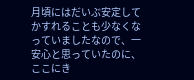月頃にはだいぶ安定してかすれることも少なくなっていましたなので、一安心と思っていたのに、ここにき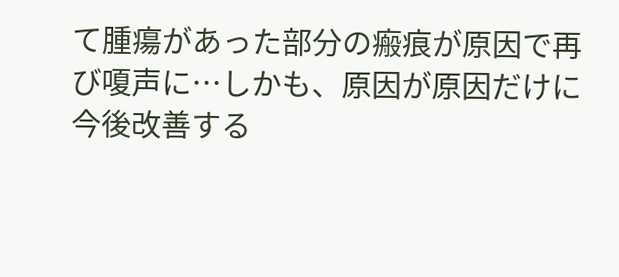て腫瘍があった部分の瘢痕が原因で再び嗄声に…しかも、原因が原因だけに今後改善する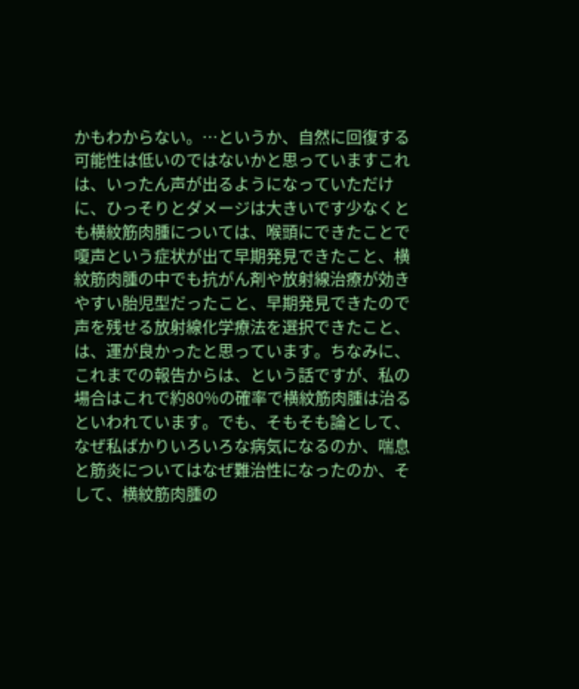かもわからない。…というか、自然に回復する可能性は低いのではないかと思っていますこれは、いったん声が出るようになっていただけに、ひっそりとダメージは大きいです少なくとも横紋筋肉腫については、喉頭にできたことで嗄声という症状が出て早期発見できたこと、横紋筋肉腫の中でも抗がん剤や放射線治療が効きやすい胎児型だったこと、早期発見できたので声を残せる放射線化学療法を選択できたこと、は、運が良かったと思っています。ちなみに、これまでの報告からは、という話ですが、私の場合はこれで約80%の確率で横紋筋肉腫は治るといわれています。でも、そもそも論として、なぜ私ばかりいろいろな病気になるのか、喘息と筋炎についてはなぜ難治性になったのか、そして、横紋筋肉腫の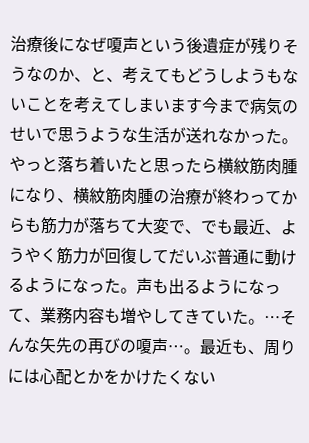治療後になぜ嗄声という後遺症が残りそうなのか、と、考えてもどうしようもないことを考えてしまいます今まで病気のせいで思うような生活が送れなかった。やっと落ち着いたと思ったら横紋筋肉腫になり、横紋筋肉腫の治療が終わってからも筋力が落ちて大変で、でも最近、ようやく筋力が回復してだいぶ普通に動けるようになった。声も出るようになって、業務内容も増やしてきていた。…そんな矢先の再びの嗄声…。最近も、周りには心配とかをかけたくない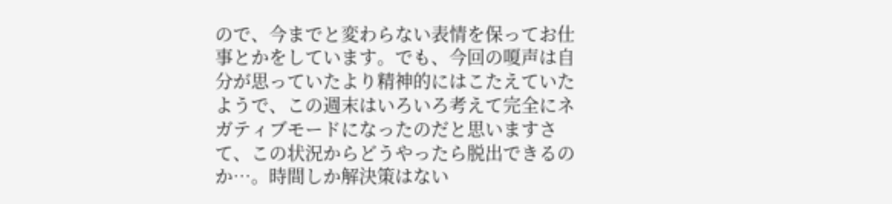ので、今までと変わらない表情を保ってお仕事とかをしています。でも、今回の嗄声は自分が思っていたより精神的にはこたえていたようで、この週末はいろいろ考えて完全にネガティブモードになったのだと思いますさて、この状況からどうやったら脱出できるのか…。時間しか解決策はない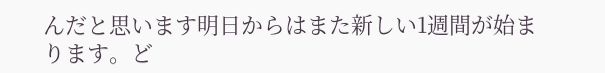んだと思います明日からはまた新しい1週間が始まります。ど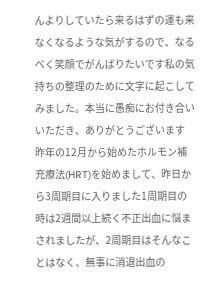んよりしていたら来るはずの運も来なくなるような気がするので、なるべく笑顔でがんばりたいです私の気持ちの整理のために文字に起こしてみました。本当に愚痴にお付き合いいただき、ありがとうございます
昨年の12月から始めたホルモン補充療法(HRT)を始めまして、昨日から3周期目に入りました1周期目の時は2週間以上続く不正出血に悩まされましたが、2周期目はそんなことはなく、無事に消退出血の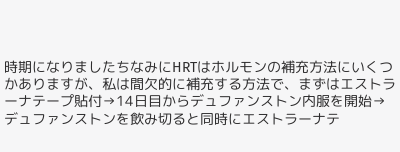時期になりましたちなみにHRTはホルモンの補充方法にいくつかありますが、私は間欠的に補充する方法で、まずはエストラーナテープ貼付→14日目からデュファンストン内服を開始→デュファンストンを飲み切ると同時にエストラーナテ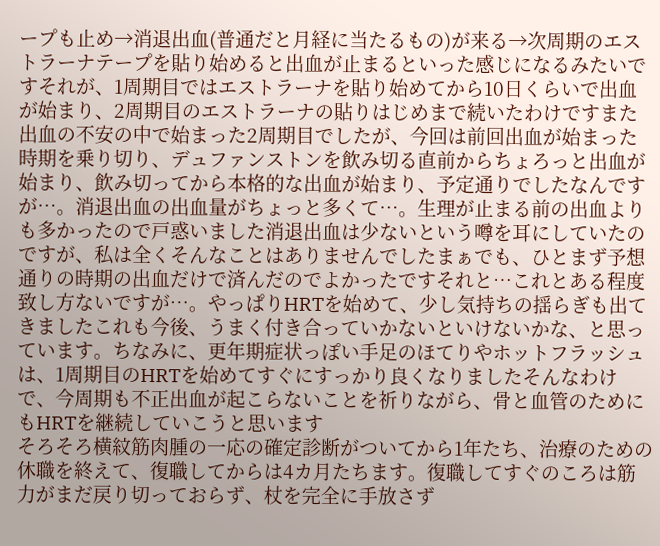ープも止め→消退出血(普通だと月経に当たるもの)が来る→次周期のエストラーナテープを貼り始めると出血が止まるといった感じになるみたいですそれが、1周期目ではエストラーナを貼り始めてから10日くらいで出血が始まり、2周期目のエストラーナの貼りはじめまで続いたわけですまた出血の不安の中で始まった2周期目でしたが、今回は前回出血が始まった時期を乗り切り、デュファンストンを飲み切る直前からちょろっと出血が始まり、飲み切ってから本格的な出血が始まり、予定通りでしたなんですが…。消退出血の出血量がちょっと多くて…。生理が止まる前の出血よりも多かったので戸惑いました消退出血は少ないという噂を耳にしていたのですが、私は全くそんなことはありませんでしたまぁでも、ひとまず予想通りの時期の出血だけで済んだのでよかったですそれと…これとある程度致し方ないですが…。やっぱりHRTを始めて、少し気持ちの揺らぎも出てきましたこれも今後、うまく付き合っていかないといけないかな、と思っています。ちなみに、更年期症状っぽい手足のほてりやホットフラッシュは、1周期目のHRTを始めてすぐにすっかり良くなりましたそんなわけで、今周期も不正出血が起こらないことを祈りながら、骨と血管のためにもHRTを継続していこうと思います
そろそろ横紋筋肉腫の一応の確定診断がついてから1年たち、治療のための休職を終えて、復職してからは4カ月たちます。復職してすぐのころは筋力がまだ戻り切っておらず、杖を完全に手放さず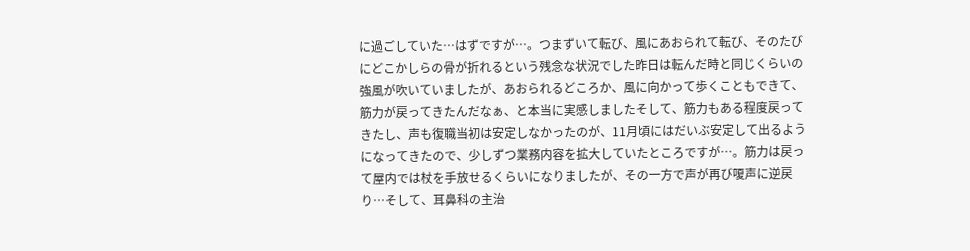に過ごしていた…はずですが…。つまずいて転び、風にあおられて転び、そのたびにどこかしらの骨が折れるという残念な状況でした昨日は転んだ時と同じくらいの強風が吹いていましたが、あおられるどころか、風に向かって歩くこともできて、筋力が戻ってきたんだなぁ、と本当に実感しましたそして、筋力もある程度戻ってきたし、声も復職当初は安定しなかったのが、11月頃にはだいぶ安定して出るようになってきたので、少しずつ業務内容を拡大していたところですが…。筋力は戻って屋内では杖を手放せるくらいになりましたが、その一方で声が再び嗄声に逆戻り…そして、耳鼻科の主治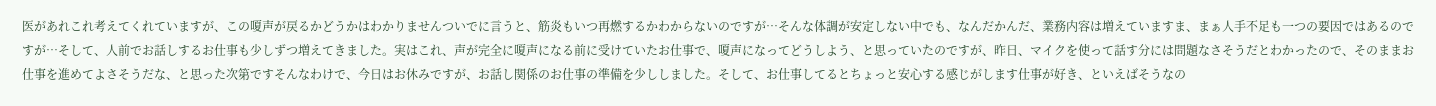医があれこれ考えてくれていますが、この嗄声が戻るかどうかはわかりませんついでに言うと、筋炎もいつ再燃するかわからないのですが…そんな体調が安定しない中でも、なんだかんだ、業務内容は増えていますま、まぁ人手不足も一つの要因ではあるのですが…そして、人前でお話しするお仕事も少しずつ増えてきました。実はこれ、声が完全に嗄声になる前に受けていたお仕事で、嗄声になってどうしよう、と思っていたのですが、昨日、マイクを使って話す分には問題なさそうだとわかったので、そのままお仕事を進めてよさそうだな、と思った次第ですそんなわけで、今日はお休みですが、お話し関係のお仕事の準備を少ししました。そして、お仕事してるとちょっと安心する感じがします仕事が好き、といえばそうなの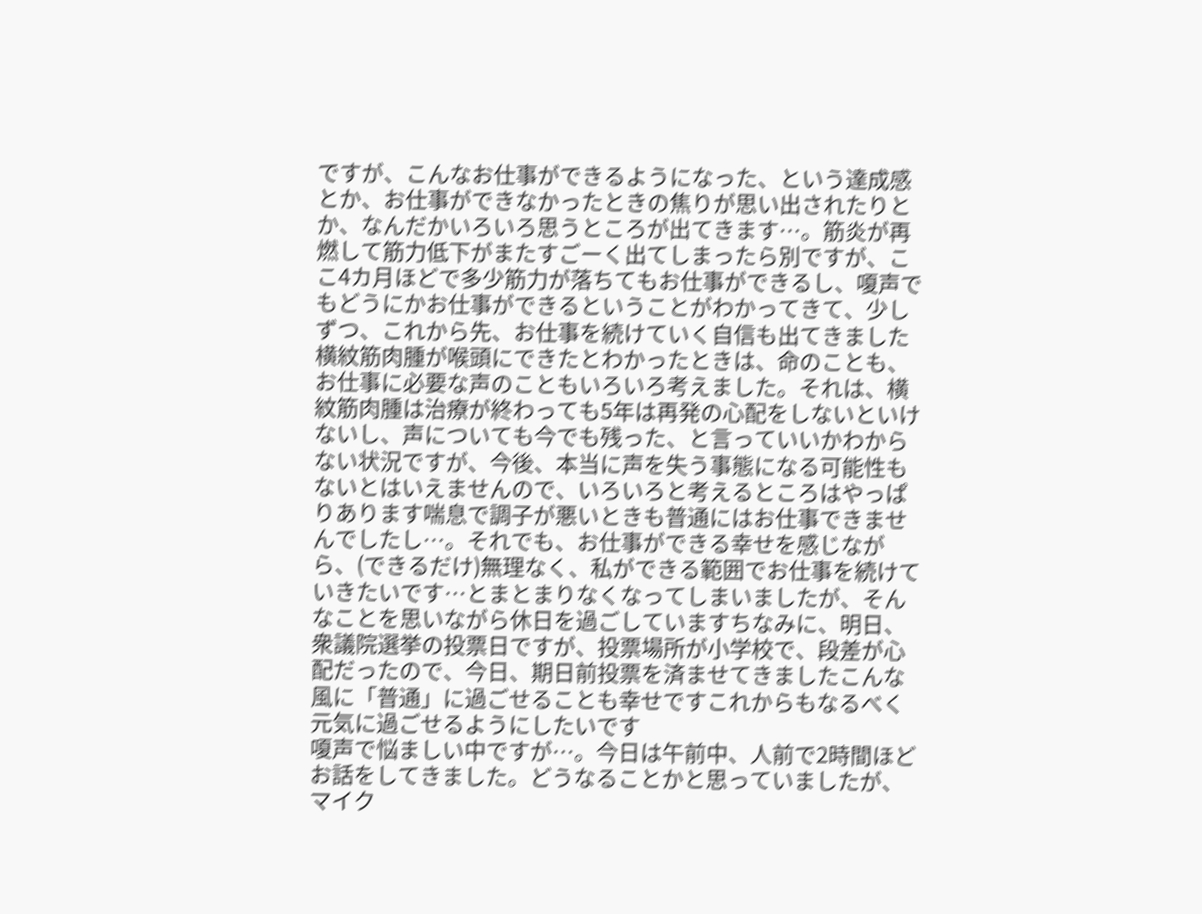ですが、こんなお仕事ができるようになった、という達成感とか、お仕事ができなかったときの焦りが思い出されたりとか、なんだかいろいろ思うところが出てきます…。筋炎が再燃して筋力低下がまたすごーく出てしまったら別ですが、ここ4カ月ほどで多少筋力が落ちてもお仕事ができるし、嗄声でもどうにかお仕事ができるということがわかってきて、少しずつ、これから先、お仕事を続けていく自信も出てきました横紋筋肉腫が喉頭にできたとわかったときは、命のことも、お仕事に必要な声のこともいろいろ考えました。それは、横紋筋肉腫は治療が終わっても5年は再発の心配をしないといけないし、声についても今でも残った、と言っていいかわからない状況ですが、今後、本当に声を失う事態になる可能性もないとはいえませんので、いろいろと考えるところはやっぱりあります喘息で調子が悪いときも普通にはお仕事できませんでしたし…。それでも、お仕事ができる幸せを感じながら、(できるだけ)無理なく、私ができる範囲でお仕事を続けていきたいです…とまとまりなくなってしまいましたが、そんなことを思いながら休日を過ごしていますちなみに、明日、衆議院選挙の投票日ですが、投票場所が小学校で、段差が心配だったので、今日、期日前投票を済ませてきましたこんな風に「普通」に過ごせることも幸せですこれからもなるべく元気に過ごせるようにしたいです
嗄声で悩ましい中ですが…。今日は午前中、人前で2時間ほどお話をしてきました。どうなることかと思っていましたが、マイク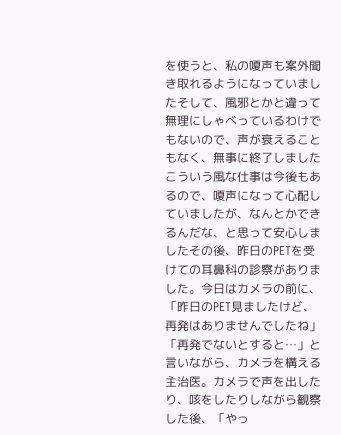を使うと、私の嗄声も案外聞き取れるようになっていましたそして、風邪とかと違って無理にしゃべっているわけでもないので、声が衰えることもなく、無事に終了しましたこういう風な仕事は今後もあるので、嗄声になって心配していましたが、なんとかできるんだな、と思って安心しましたその後、昨日のPETを受けての耳鼻科の診察がありました。今日はカメラの前に、「昨日のPET見ましたけど、再発はありませんでしたね」「再発でないとすると…」と言いながら、カメラを構える主治医。カメラで声を出したり、咳をしたりしながら観察した後、「やっ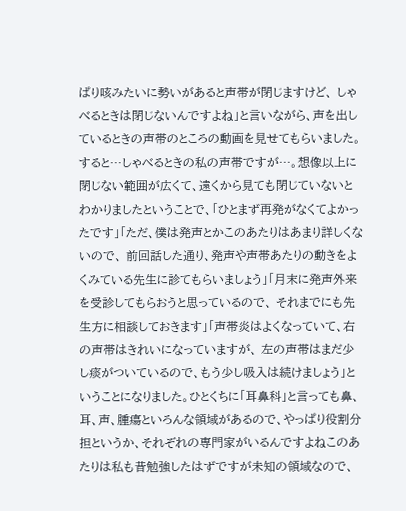ぱり咳みたいに勢いがあると声帯が閉じますけど、 しゃべるときは閉じないんですよね」と言いながら、声を出しているときの声帯のところの動画を見せてもらいました。すると…しゃべるときの私の声帯ですが…。想像以上に閉じない範囲が広くて、遠くから見ても閉じていないとわかりましたということで、「ひとまず再発がなくてよかったです」「ただ、僕は発声とかこのあたりはあまり詳しくないので、 前回話した通り、発声や声帯あたりの動きをよくみている先生に診てもらいましょう」「月末に発声外来を受診してもらおうと思っているので、 それまでにも先生方に相談しておきます」「声帯炎はよくなっていて、右の声帯はきれいになっていますが、 左の声帯はまだ少し痰がついているので、もう少し吸入は続けましょう」ということになりました。ひとくちに「耳鼻科」と言っても鼻、耳、声、腫瘍といろんな領域があるので、やっぱり役割分担というか、それぞれの専門家がいるんですよねこのあたりは私も昔勉強したはずですが未知の領域なので、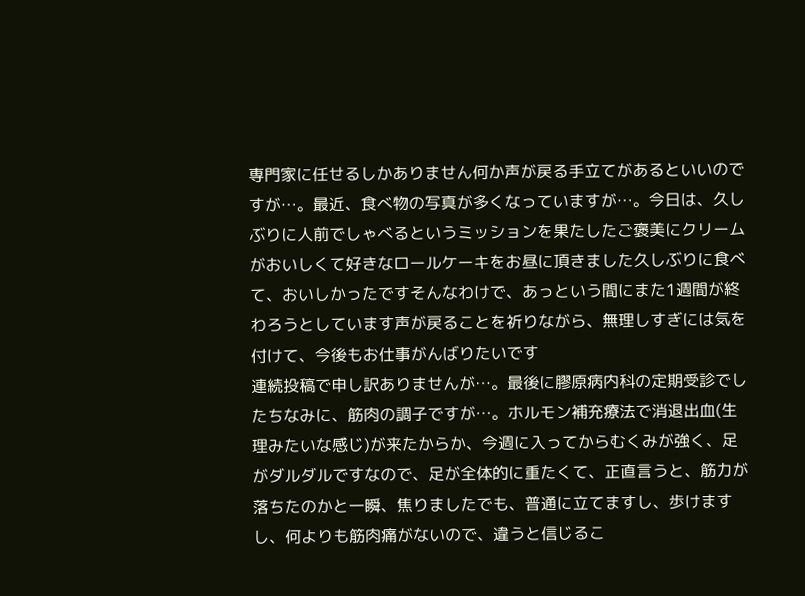専門家に任せるしかありません何か声が戻る手立てがあるといいのですが…。最近、食べ物の写真が多くなっていますが…。今日は、久しぶりに人前でしゃべるというミッションを果たしたご褒美にクリームがおいしくて好きなロールケーキをお昼に頂きました久しぶりに食べて、おいしかったですそんなわけで、あっという間にまた1週間が終わろうとしています声が戻ることを祈りながら、無理しすぎには気を付けて、今後もお仕事がんばりたいです
連続投稿で申し訳ありませんが…。最後に膠原病内科の定期受診でしたちなみに、筋肉の調子ですが…。ホルモン補充療法で消退出血(生理みたいな感じ)が来たからか、今週に入ってからむくみが強く、足がダルダルですなので、足が全体的に重たくて、正直言うと、筋力が落ちたのかと一瞬、焦りましたでも、普通に立てますし、歩けますし、何よりも筋肉痛がないので、違うと信じるこ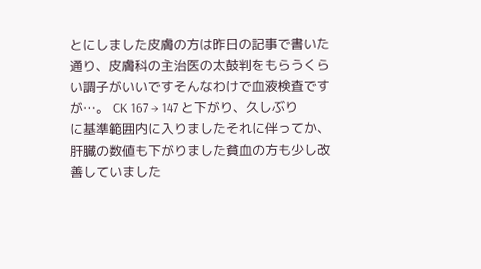とにしました皮膚の方は昨日の記事で書いた通り、皮膚科の主治医の太鼓判をもらうくらい調子がいいですそんなわけで血液検査ですが…。 CK 167 → 147 と下がり、久しぶりに基準範囲内に入りましたそれに伴ってか、肝臓の数値も下がりました貧血の方も少し改善していました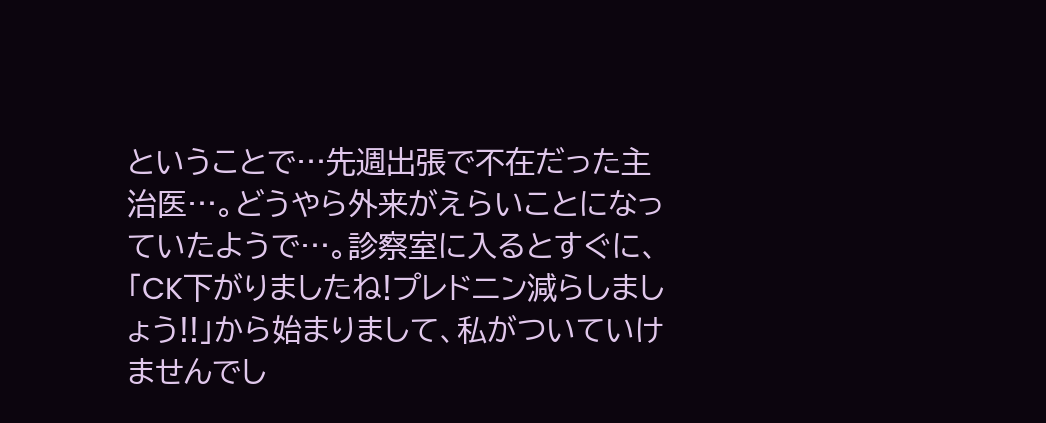ということで…先週出張で不在だった主治医…。どうやら外来がえらいことになっていたようで…。診察室に入るとすぐに、「CK下がりましたね!プレドニン減らしましょう!!」から始まりまして、私がついていけませんでし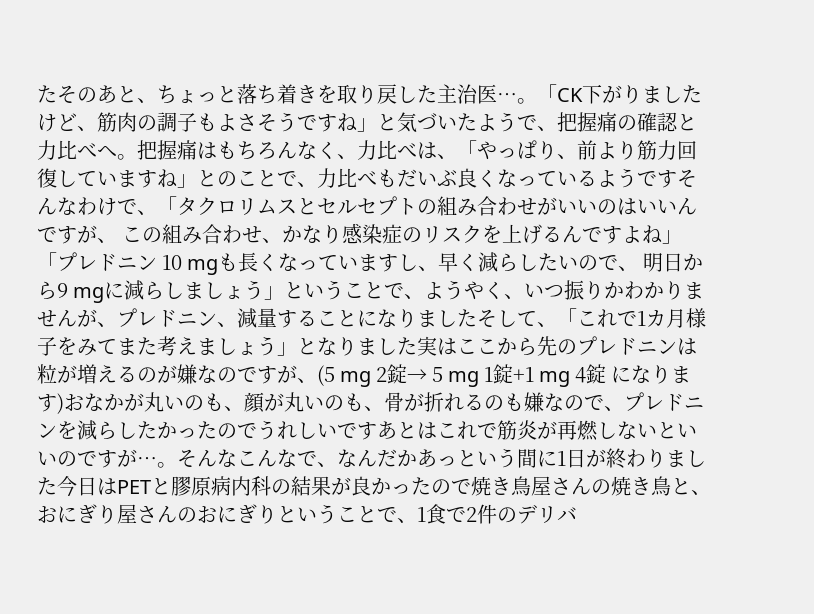たそのあと、ちょっと落ち着きを取り戻した主治医…。「CK下がりましたけど、筋肉の調子もよさそうですね」と気づいたようで、把握痛の確認と力比べへ。把握痛はもちろんなく、力比べは、「やっぱり、前より筋力回復していますね」とのことで、力比べもだいぶ良くなっているようですそんなわけで、「タクロリムスとセルセプトの組み合わせがいいのはいいんですが、 この組み合わせ、かなり感染症のリスクを上げるんですよね」「プレドニン 10 mgも長くなっていますし、早く減らしたいので、 明日から9 mgに減らしましょう」ということで、ようやく、いつ振りかわかりませんが、プレドニン、減量することになりましたそして、「これで1カ月様子をみてまた考えましょう」となりました実はここから先のプレドニンは粒が増えるのが嫌なのですが、(5 mg 2錠→ 5 mg 1錠+1 mg 4錠 になります)おなかが丸いのも、顔が丸いのも、骨が折れるのも嫌なので、プレドニンを減らしたかったのでうれしいですあとはこれで筋炎が再燃しないといいのですが…。そんなこんなで、なんだかあっという間に1日が終わりました今日はPETと膠原病内科の結果が良かったので焼き鳥屋さんの焼き鳥と、おにぎり屋さんのおにぎりということで、1食で2件のデリバ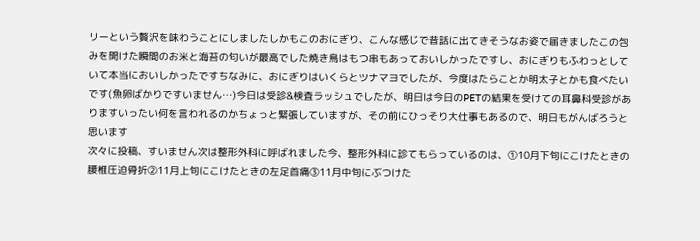リーという贅沢を味わうことにしましたしかもこのおにぎり、こんな感じで昔話に出てきそうなお姿で届きましたこの包みを開けた瞬間のお米と海苔の匂いが最高でした焼き鳥はもつ串もあっておいしかったですし、おにぎりもふわっとしていて本当においしかったですちなみに、おにぎりはいくらとツナマヨでしたが、今度はたらことか明太子とかも食べたいです(魚卵ばかりですいません…)今日は受診&検査ラッシュでしたが、明日は今日のPETの結果を受けての耳鼻科受診がありますいったい何を言われるのかちょっと緊張していますが、その前にひっそり大仕事もあるので、明日もがんばろうと思います
次々に投稿、すいません次は整形外科に呼ばれました今、整形外科に診てもらっているのは、①10月下旬にこけたときの腰椎圧迫骨折②11月上旬にこけたときの左足首痛③11月中旬にぶつけた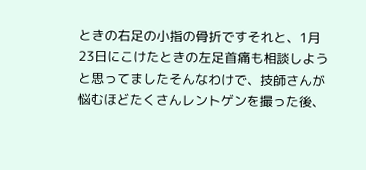ときの右足の小指の骨折ですそれと、1月23日にこけたときの左足首痛も相談しようと思ってましたそんなわけで、技師さんが悩むほどたくさんレントゲンを撮った後、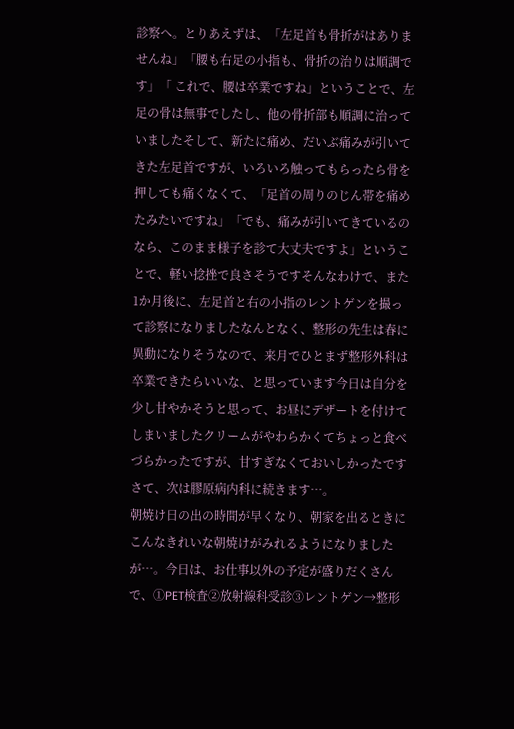診察へ。とりあえずは、「左足首も骨折がはありませんね」「腰も右足の小指も、骨折の治りは順調です」「 これで、腰は卒業ですね」ということで、左足の骨は無事でしたし、他の骨折部も順調に治っていましたそして、新たに痛め、だいぶ痛みが引いてきた左足首ですが、いろいろ触ってもらったら骨を押しても痛くなくて、「足首の周りのじん帯を痛めたみたいですね」「でも、痛みが引いてきているのなら、このまま様子を診て大丈夫ですよ」ということで、軽い捻挫で良さそうですそんなわけで、また1か月後に、左足首と右の小指のレントゲンを撮って診察になりましたなんとなく、整形の先生は春に異動になりそうなので、来月でひとまず整形外科は卒業できたらいいな、と思っています今日は自分を少し甘やかそうと思って、お昼にデザートを付けてしまいましたクリームがやわらかくてちょっと食べづらかったですが、甘すぎなくておいしかったですさて、次は膠原病内科に続きます…。
朝焼け日の出の時間が早くなり、朝家を出るときにこんなきれいな朝焼けがみれるようになりましたが…。今日は、お仕事以外の予定が盛りだくさんで、①PET検査②放射線科受診③レントゲン→整形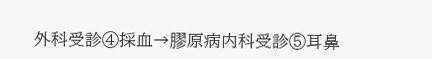外科受診④採血→膠原病内科受診⑤耳鼻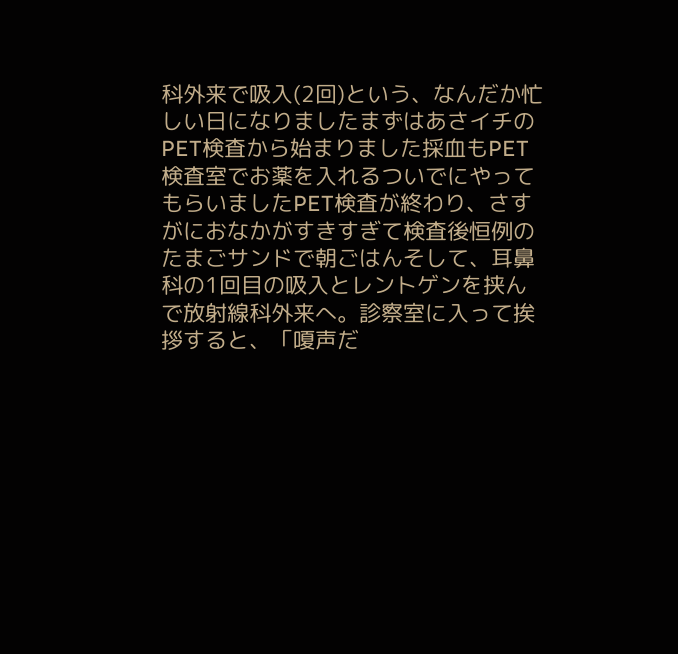科外来で吸入(2回)という、なんだか忙しい日になりましたまずはあさイチのPET検査から始まりました採血もPET検査室でお薬を入れるついでにやってもらいましたPET検査が終わり、さすがにおなかがすきすぎて検査後恒例のたまごサンドで朝ごはんそして、耳鼻科の1回目の吸入とレントゲンを挟んで放射線科外来へ。診察室に入って挨拶すると、「嗄声だ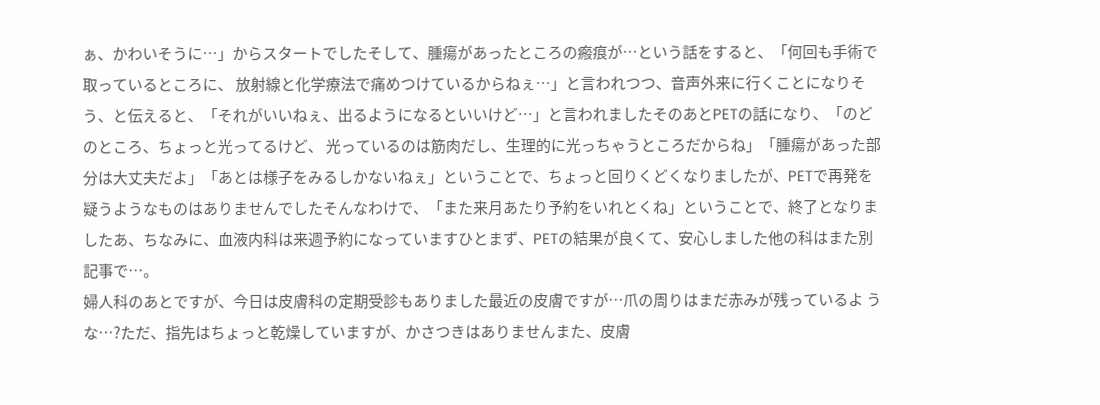ぁ、かわいそうに…」からスタートでしたそして、腫瘍があったところの瘢痕が…という話をすると、「何回も手術で取っているところに、 放射線と化学療法で痛めつけているからねぇ…」と言われつつ、音声外来に行くことになりそう、と伝えると、「それがいいねぇ、出るようになるといいけど…」と言われましたそのあとPETの話になり、「のどのところ、ちょっと光ってるけど、 光っているのは筋肉だし、生理的に光っちゃうところだからね」「腫瘍があった部分は大丈夫だよ」「あとは様子をみるしかないねぇ」ということで、ちょっと回りくどくなりましたが、PETで再発を疑うようなものはありませんでしたそんなわけで、「また来月あたり予約をいれとくね」ということで、終了となりましたあ、ちなみに、血液内科は来週予約になっていますひとまず、PETの結果が良くて、安心しました他の科はまた別記事で…。
婦人科のあとですが、今日は皮膚科の定期受診もありました最近の皮膚ですが…爪の周りはまだ赤みが残っているよ うな…?ただ、指先はちょっと乾燥していますが、かさつきはありませんまた、皮膚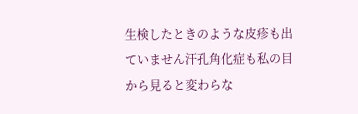生検したときのような皮疹も出ていません汗孔角化症も私の目から見ると変わらな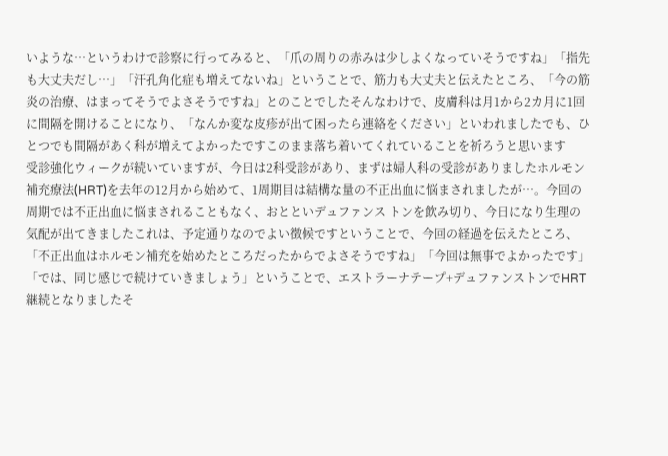いような…というわけで診察に行ってみると、「爪の周りの赤みは少しよくなっていそうですね」「指先も大丈夫だし…」「汗孔角化症も増えてないね」ということで、筋力も大丈夫と伝えたところ、「今の筋炎の治療、はまってそうでよさそうですね」とのことでしたそんなわけで、皮膚科は月1から2カ月に1回に間隔を開けることになり、「なんか変な皮疹が出て困ったら連絡をください」といわれましたでも、ひとつでも間隔があく科が増えてよかったですこのまま落ち着いてくれていることを祈ろうと思います
受診強化ウィークが続いていますが、今日は2科受診があり、まずは婦人科の受診がありましたホルモン補充療法(HRT)を去年の12月から始めて、1周期目は結構な量の不正出血に悩まされましたが…。今回の周期では不正出血に悩まされることもなく、おとといデュファンス トンを飲み切り、今日になり生理の気配が出てきましたこれは、予定通りなのでよい徴候ですということで、今回の経過を伝えたところ、「不正出血はホルモン補充を始めたところだったからでよさそうですね」「今回は無事でよかったです」「では、同じ感じで続けていきましょう」ということで、エストラーナテープ+デュファンストンでHRT継続となりましたそ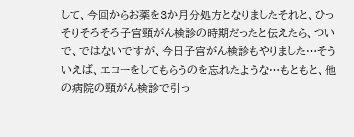して、今回からお薬を3か月分処方となりましたそれと、ひっそりそろそろ子宮頸がん検診の時期だったと伝えたら、ついで、ではないですが、今日子宮がん検診もやりました…そういえば、エコーをしてもらうのを忘れたような…もともと、他の病院の頸がん検診で引っ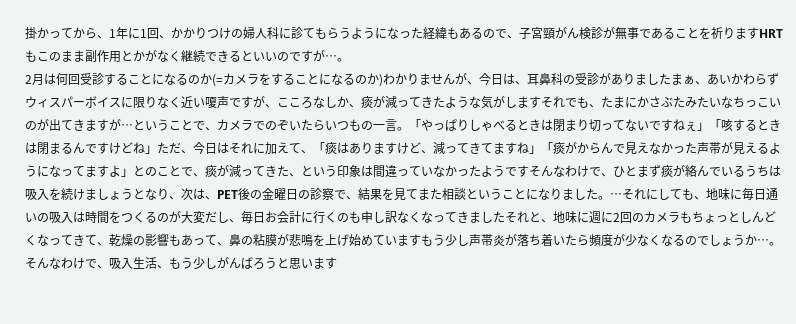掛かってから、1年に1回、かかりつけの婦人科に診てもらうようになった経緯もあるので、子宮頸がん検診が無事であることを祈りますHRTもこのまま副作用とかがなく継続できるといいのですが…。
2月は何回受診することになるのか(=カメラをすることになるのか)わかりませんが、今日は、耳鼻科の受診がありましたまぁ、あいかわらずウィスパーボイスに限りなく近い嗄声ですが、こころなしか、痰が減ってきたような気がしますそれでも、たまにかさぶたみたいなちっこいのが出てきますが…ということで、カメラでのぞいたらいつもの一言。「やっぱりしゃべるときは閉まり切ってないですねぇ」「咳するときは閉まるんですけどね」ただ、今日はそれに加えて、「痰はありますけど、減ってきてますね」「痰がからんで見えなかった声帯が見えるようになってますよ」とのことで、痰が減ってきた、という印象は間違っていなかったようですそんなわけで、ひとまず痰が絡んでいるうちは吸入を続けましょうとなり、次は、PET後の金曜日の診察で、結果を見てまた相談ということになりました。…それにしても、地味に毎日通いの吸入は時間をつくるのが大変だし、毎日お会計に行くのも申し訳なくなってきましたそれと、地味に週に2回のカメラもちょっとしんどくなってきて、乾燥の影響もあって、鼻の粘膜が悲鳴を上げ始めていますもう少し声帯炎が落ち着いたら頻度が少なくなるのでしょうか…。そんなわけで、吸入生活、もう少しがんばろうと思います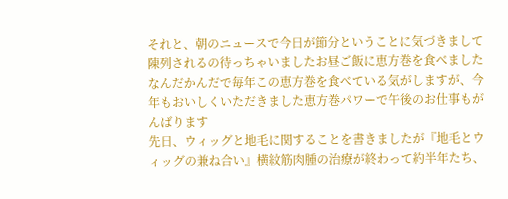それと、朝のニュースで今日が節分ということに気づきまして陳列されるの待っちゃいましたお昼ご飯に恵方巻を食べましたなんだかんだで毎年この恵方巻を食べている気がしますが、今年もおいしくいただきました恵方巻パワーで午後のお仕事もがんばります
先日、ウィッグと地毛に関することを書きましたが『地毛とウィッグの兼ね合い』横紋筋肉腫の治療が終わって約半年たち、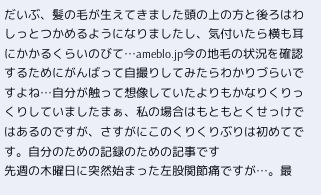だいぶ、髪の毛が生えてきました頭の上の方と後ろはわしっとつかめるようになりましたし、気付いたら横も耳にかかるくらいのびて…ameblo.jp今の地毛の状況を確認するためにがんばって自撮りしてみたらわかりづらいですよね…自分が触って想像していたよりもかなりくりっくりしていましたまぁ、私の場合はもともとくせっけではあるのですが、さすがにこのくりくりぶりは初めてです。自分のための記録のための記事です
先週の木曜日に突然始まった左股関節痛ですが…。最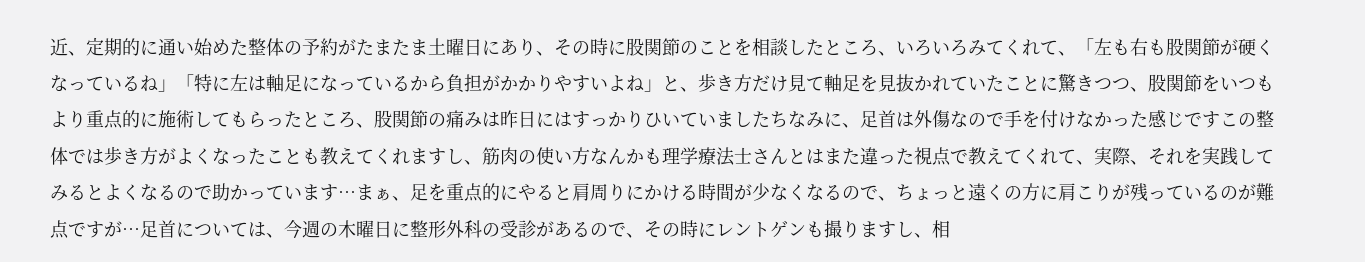近、定期的に通い始めた整体の予約がたまたま土曜日にあり、その時に股関節のことを相談したところ、いろいろみてくれて、「左も右も股関節が硬くなっているね」「特に左は軸足になっているから負担がかかりやすいよね」と、歩き方だけ見て軸足を見抜かれていたことに驚きつつ、股関節をいつもより重点的に施術してもらったところ、股関節の痛みは昨日にはすっかりひいていましたちなみに、足首は外傷なので手を付けなかった感じですこの整体では歩き方がよくなったことも教えてくれますし、筋肉の使い方なんかも理学療法士さんとはまた違った視点で教えてくれて、実際、それを実践してみるとよくなるので助かっています…まぁ、足を重点的にやると肩周りにかける時間が少なくなるので、ちょっと遠くの方に肩こりが残っているのが難点ですが…足首については、今週の木曜日に整形外科の受診があるので、その時にレントゲンも撮りますし、相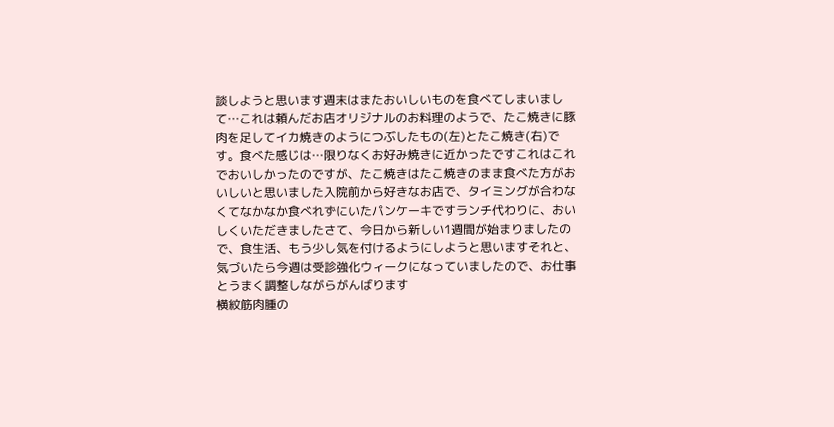談しようと思います週末はまたおいしいものを食べてしまいまして…これは頼んだお店オリジナルのお料理のようで、たこ焼きに豚肉を足してイカ焼きのようにつぶしたもの(左)とたこ焼き(右)です。食べた感じは…限りなくお好み焼きに近かったですこれはこれでおいしかったのですが、たこ焼きはたこ焼きのまま食べた方がおいしいと思いました入院前から好きなお店で、タイミングが合わなくてなかなか食べれずにいたパンケーキですランチ代わりに、おいしくいただきましたさて、今日から新しい1週間が始まりましたので、食生活、もう少し気を付けるようにしようと思いますそれと、気づいたら今週は受診強化ウィークになっていましたので、お仕事とうまく調整しながらがんばります
横紋筋肉腫の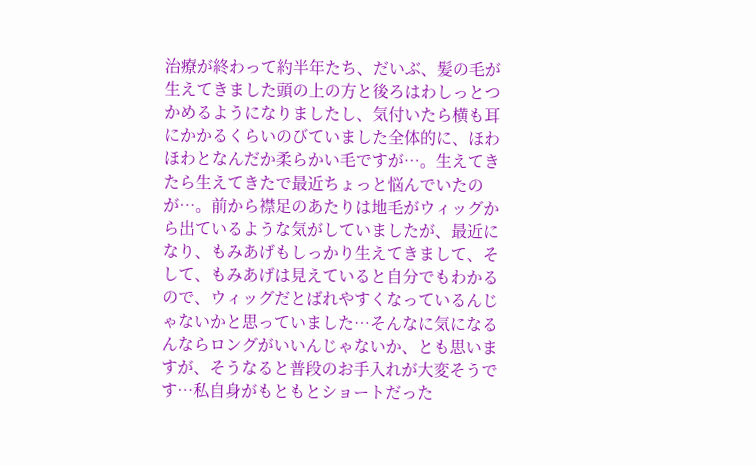治療が終わって約半年たち、だいぶ、髪の毛が生えてきました頭の上の方と後ろはわしっとつかめるようになりましたし、気付いたら横も耳にかかるくらいのびていました全体的に、ほわほわとなんだか柔らかい毛ですが…。生えてきたら生えてきたで最近ちょっと悩んでいたのが…。前から襟足のあたりは地毛がウィッグから出ているような気がしていましたが、最近になり、もみあげもしっかり生えてきまして、そして、もみあげは見えていると自分でもわかるので、ウィッグだとばれやすくなっているんじゃないかと思っていました…そんなに気になるんならロングがいいんじゃないか、とも思いますが、そうなると普段のお手入れが大変そうです…私自身がもともとショートだった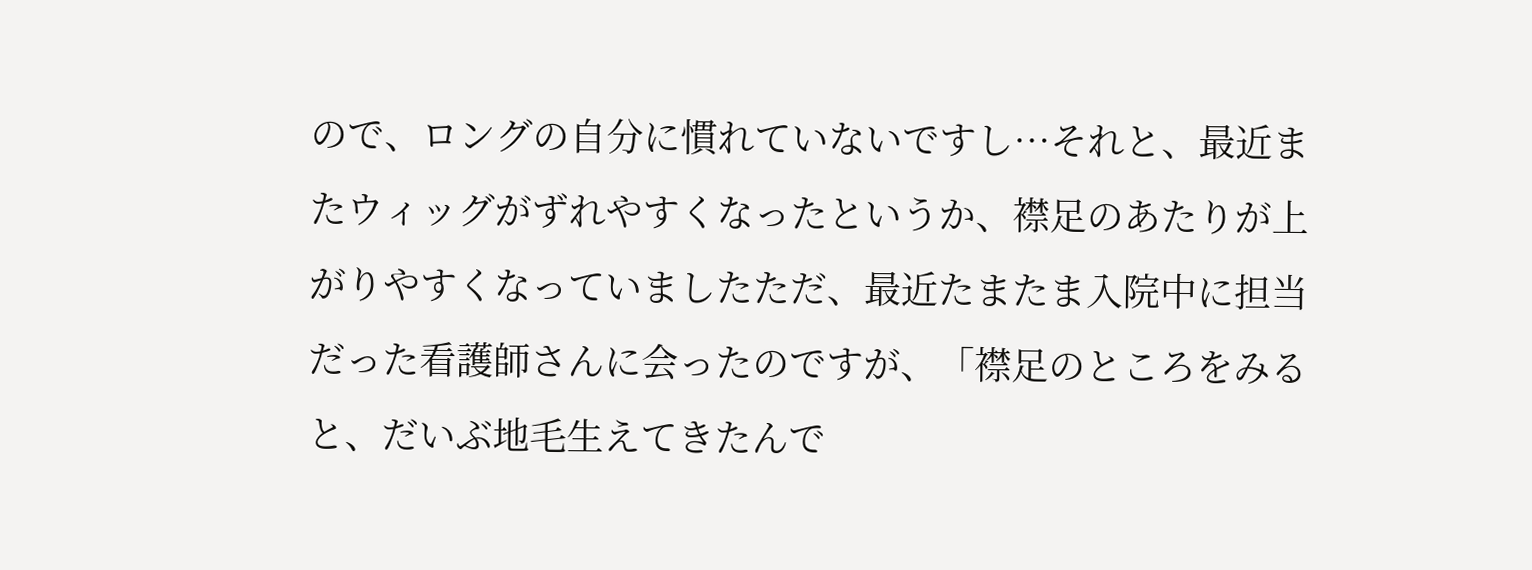ので、ロングの自分に慣れていないですし…それと、最近またウィッグがずれやすくなったというか、襟足のあたりが上がりやすくなっていましたただ、最近たまたま入院中に担当だった看護師さんに会ったのですが、「襟足のところをみると、だいぶ地毛生えてきたんで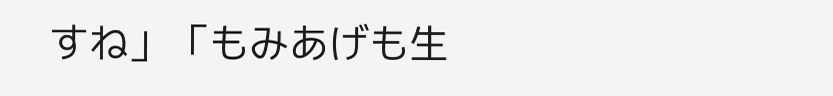すね」「もみあげも生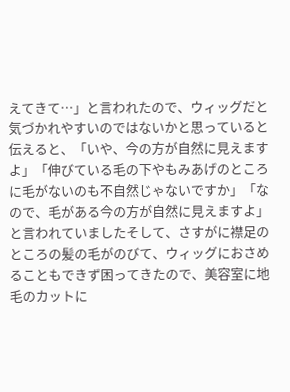えてきて…」と言われたので、ウィッグだと気づかれやすいのではないかと思っていると伝えると、「いや、今の方が自然に見えますよ」「伸びている毛の下やもみあげのところに毛がないのも不自然じゃないですか」「なので、毛がある今の方が自然に見えますよ」と言われていましたそして、さすがに襟足のところの髪の毛がのびて、ウィッグにおさめることもできず困ってきたので、美容室に地毛のカットに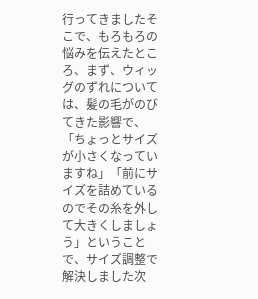行ってきましたそこで、もろもろの悩みを伝えたところ、まず、ウィッグのずれについては、髪の毛がのびてきた影響で、「ちょっとサイズが小さくなっていますね」「前にサイズを詰めているのでその糸を外して大きくしましょう」ということで、サイズ調整で解決しました次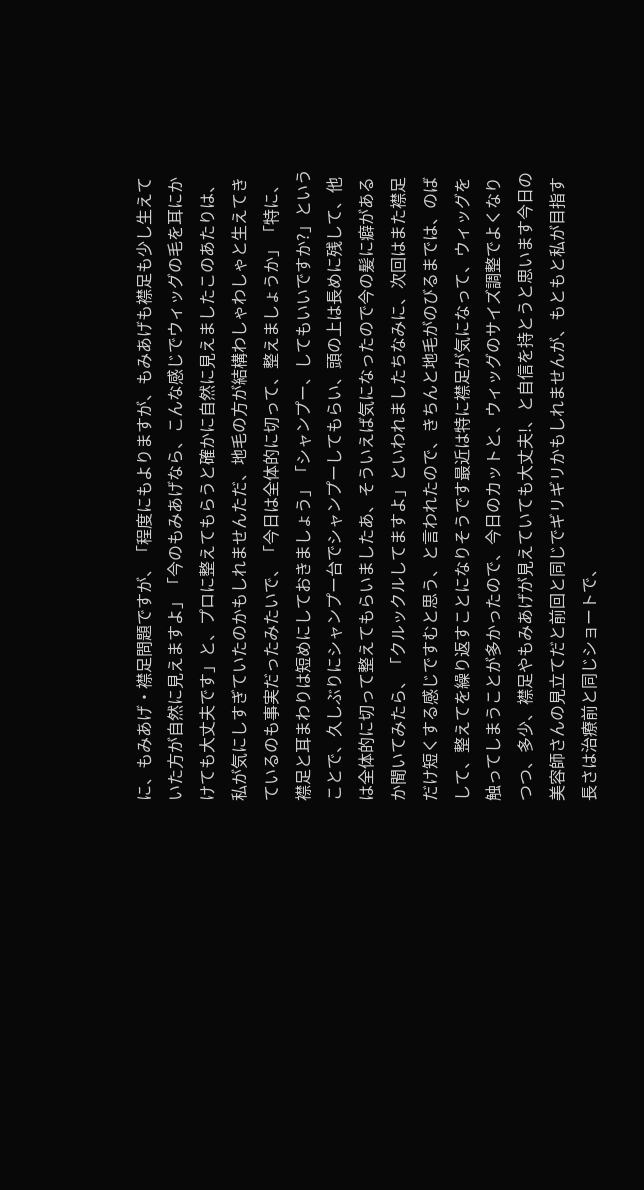に、もみあげ・襟足問題ですが、「程度にもよりますが、もみあげも襟足も少し生えていた方が自然に見えますよ」「今のもみあげなら、こんな感じでウィッグの毛を耳にかけても大丈夫です」と、プロに整えてもらうと確かに自然に見えましたこのあたりは、私が気にしすぎていたのかもしれませんただ、地毛の方が結構わしゃわしゃと生えてきているのも事実だったみたいで、「今日は全体的に切って、整えましょうか」「特に、襟足と耳まわりは短めにしておきましょう」「シャンプー、してもいいですか?」ということで、久しぶりにシャンプー台でシャンプーしてもらい、頭の上は長めに残して、他は全体的に切って整えてもらいましたあ、そういえば気になったので今の髪に癖があるか聞いてみたら、「クルックルしてますよ」といわれましたちなみに、次回はまた襟足だけ短くする感じですむと思う、と言われたので、きちんと地毛がのびるまでは、のばして、整えてを繰り返すことになりそうです最近は特に襟足が気になって、ウィッグを触ってしまうことが多かったので、今日のカットと、ウィッグのサイズ調整でよくなりつつ、多少、襟足やもみあげが見えていても大丈夫!、と自信を持とうと思います今日の美容師さんの見立てだと前回と同じでギリギリかもしれませんが、もともと私が目指す長さは治療前と同じショートで、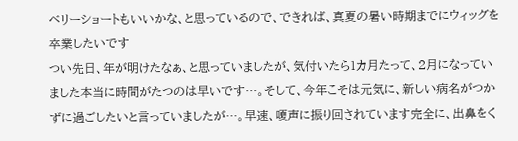ベリーショートもいいかな、と思っているので、できれば、真夏の暑い時期までにウィッグを卒業したいです
つい先日、年が明けたなぁ、と思っていましたが、気付いたら1カ月たって、2月になっていました本当に時間がたつのは早いです…。そして、今年こそは元気に、新しい病名がつかずに過ごしたいと言っていましたが…。早速、嗄声に振り回されています完全に、出鼻をく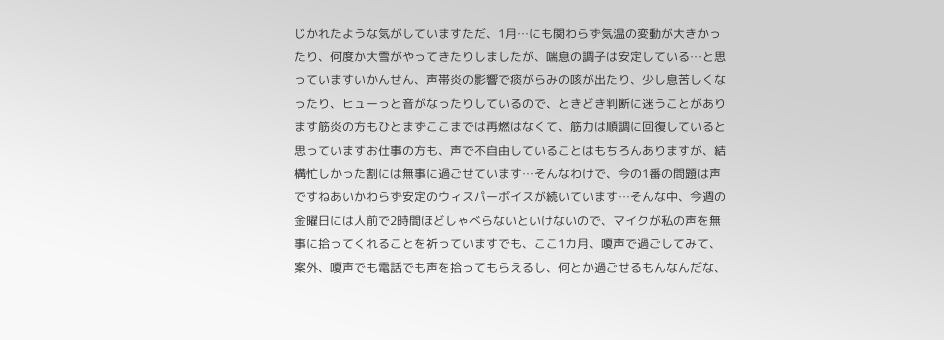じかれたような気がしていますただ、1月…にも関わらず気温の変動が大きかったり、何度か大雪がやってきたりしましたが、喘息の調子は安定している…と思っていますいかんせん、声帯炎の影響で痰がらみの咳が出たり、少し息苦しくなったり、ヒューっと音がなったりしているので、ときどき判断に迷うことがあります筋炎の方もひとまずここまでは再燃はなくて、筋力は順調に回復していると思っていますお仕事の方も、声で不自由していることはもちろんありますが、結構忙しかった割には無事に過ごせています…そんなわけで、今の1番の問題は声ですねあいかわらず安定のウィスパーボイスが続いています…そんな中、今週の金曜日には人前で2時間ほどしゃべらないといけないので、マイクが私の声を無事に拾ってくれることを祈っていますでも、ここ1カ月、嗄声で過ごしてみて、案外、嗄声でも電話でも声を拾ってもらえるし、何とか過ごせるもんなんだな、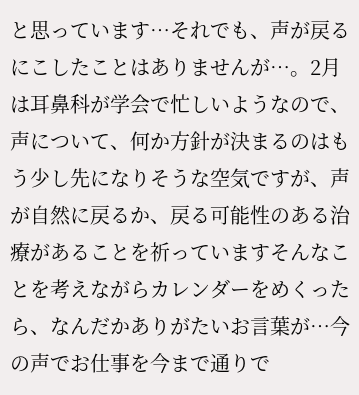と思っています…それでも、声が戻るにこしたことはありませんが…。2月は耳鼻科が学会で忙しいようなので、声について、何か方針が決まるのはもう少し先になりそうな空気ですが、声が自然に戻るか、戻る可能性のある治療があることを祈っていますそんなことを考えながらカレンダーをめくったら、なんだかありがたいお言葉が…今の声でお仕事を今まで通りで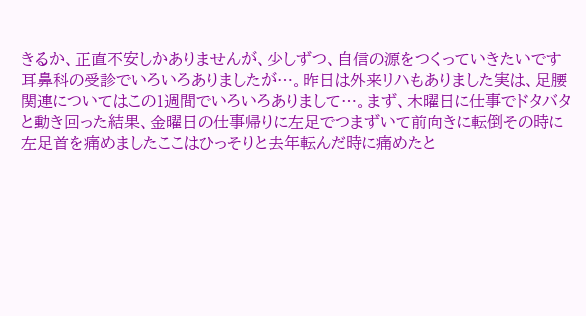きるか、正直不安しかありませんが、少しずつ、自信の源をつくっていきたいです
耳鼻科の受診でいろいろありましたが…。昨日は外来リハもありました実は、足腰関連についてはこの1週間でいろいろありまして…。まず、木曜日に仕事でドタバタと動き回った結果、金曜日の仕事帰りに左足でつまずいて前向きに転倒その時に左足首を痛めましたここはひっそりと去年転んだ時に痛めたと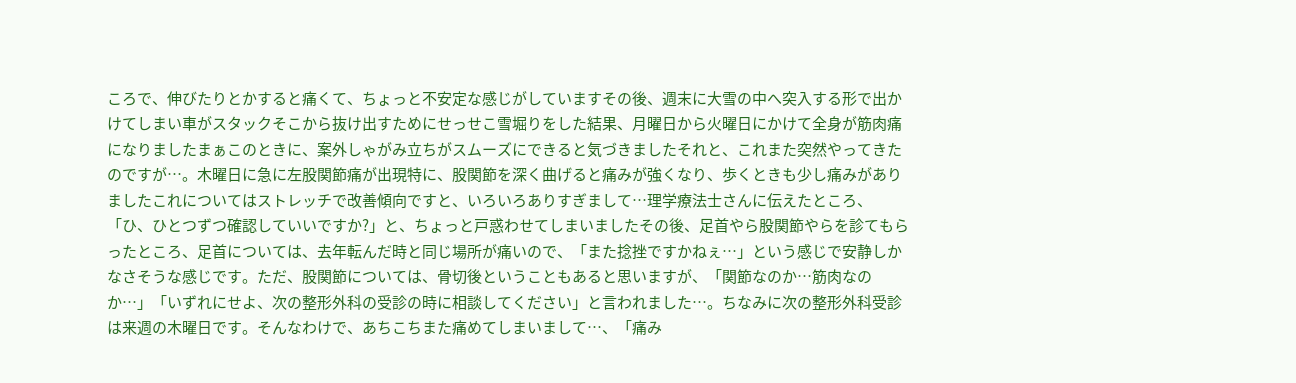ころで、伸びたりとかすると痛くて、ちょっと不安定な感じがしていますその後、週末に大雪の中へ突入する形で出かけてしまい車がスタックそこから抜け出すためにせっせこ雪堀りをした結果、月曜日から火曜日にかけて全身が筋肉痛になりましたまぁこのときに、案外しゃがみ立ちがスムーズにできると気づきましたそれと、これまた突然やってきたのですが…。木曜日に急に左股関節痛が出現特に、股関節を深く曲げると痛みが強くなり、歩くときも少し痛みがありましたこれについてはストレッチで改善傾向ですと、いろいろありすぎまして…理学療法士さんに伝えたところ、「ひ、ひとつずつ確認していいですか?」と、ちょっと戸惑わせてしまいましたその後、足首やら股関節やらを診てもらったところ、足首については、去年転んだ時と同じ場所が痛いので、「また捻挫ですかねぇ…」という感じで安静しかなさそうな感じです。ただ、股関節については、骨切後ということもあると思いますが、「関節なのか…筋肉なのか…」「いずれにせよ、次の整形外科の受診の時に相談してください」と言われました…。ちなみに次の整形外科受診は来週の木曜日です。そんなわけで、あちこちまた痛めてしまいまして…、「痛み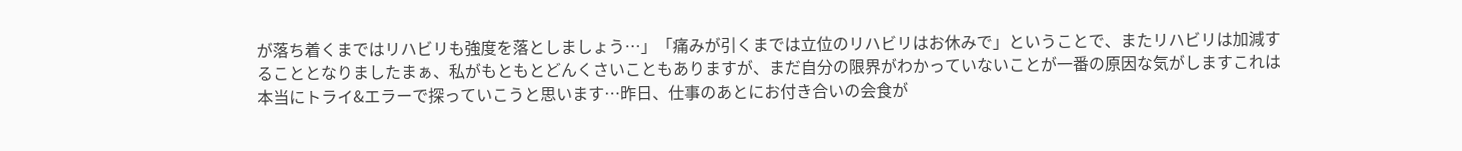が落ち着くまではリハビリも強度を落としましょう…」「痛みが引くまでは立位のリハビリはお休みで」ということで、またリハビリは加減することとなりましたまぁ、私がもともとどんくさいこともありますが、まだ自分の限界がわかっていないことが一番の原因な気がしますこれは本当にトライ&エラーで探っていこうと思います…昨日、仕事のあとにお付き合いの会食が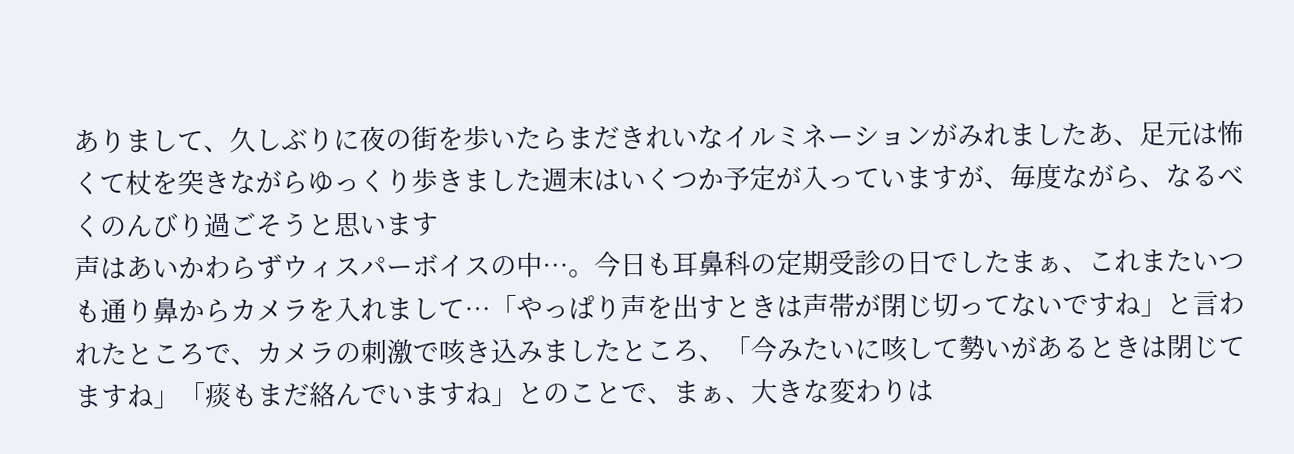ありまして、久しぶりに夜の街を歩いたらまだきれいなイルミネーションがみれましたあ、足元は怖くて杖を突きながらゆっくり歩きました週末はいくつか予定が入っていますが、毎度ながら、なるべくのんびり過ごそうと思います
声はあいかわらずウィスパーボイスの中…。今日も耳鼻科の定期受診の日でしたまぁ、これまたいつも通り鼻からカメラを入れまして…「やっぱり声を出すときは声帯が閉じ切ってないですね」と言われたところで、カメラの刺激で咳き込みましたところ、「今みたいに咳して勢いがあるときは閉じてますね」「痰もまだ絡んでいますね」とのことで、まぁ、大きな変わりは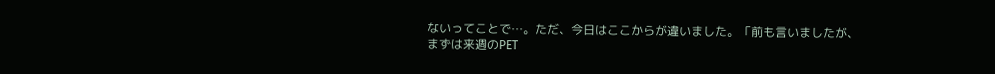ないってことで…。ただ、今日はここからが違いました。「前も言いましたが、まずは来週のPET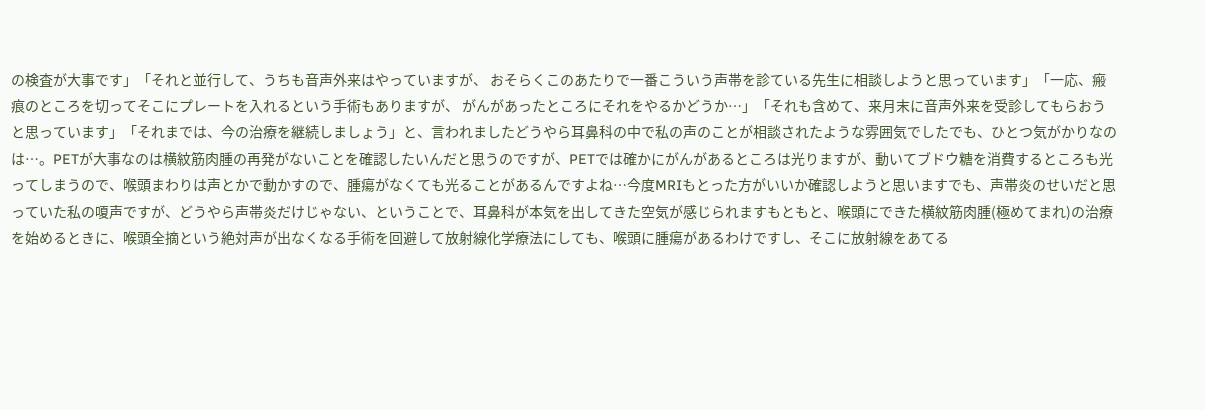の検査が大事です」「それと並行して、うちも音声外来はやっていますが、 おそらくこのあたりで一番こういう声帯を診ている先生に相談しようと思っています」「一応、瘢痕のところを切ってそこにプレートを入れるという手術もありますが、 がんがあったところにそれをやるかどうか…」「それも含めて、来月末に音声外来を受診してもらおうと思っています」「それまでは、今の治療を継続しましょう」と、言われましたどうやら耳鼻科の中で私の声のことが相談されたような雰囲気でしたでも、ひとつ気がかりなのは…。PETが大事なのは横紋筋肉腫の再発がないことを確認したいんだと思うのですが、PETでは確かにがんがあるところは光りますが、動いてブドウ糖を消費するところも光ってしまうので、喉頭まわりは声とかで動かすので、腫瘍がなくても光ることがあるんですよね…今度MRIもとった方がいいか確認しようと思いますでも、声帯炎のせいだと思っていた私の嗄声ですが、どうやら声帯炎だけじゃない、ということで、耳鼻科が本気を出してきた空気が感じられますもともと、喉頭にできた横紋筋肉腫(極めてまれ)の治療を始めるときに、喉頭全摘という絶対声が出なくなる手術を回避して放射線化学療法にしても、喉頭に腫瘍があるわけですし、そこに放射線をあてる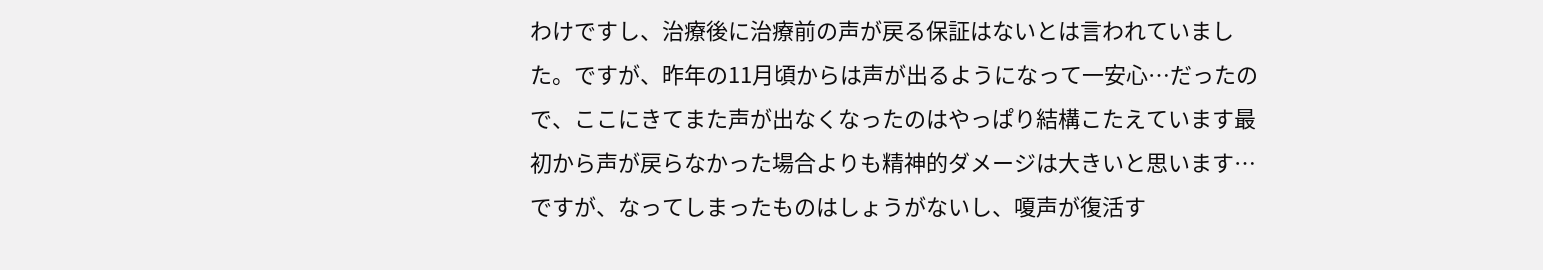わけですし、治療後に治療前の声が戻る保証はないとは言われていました。ですが、昨年の11月頃からは声が出るようになって一安心…だったので、ここにきてまた声が出なくなったのはやっぱり結構こたえています最初から声が戻らなかった場合よりも精神的ダメージは大きいと思います…ですが、なってしまったものはしょうがないし、嗄声が復活す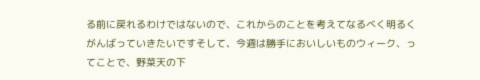る前に戻れるわけではないので、これからのことを考えてなるべく明るくがんばっていきたいですそして、今週は勝手においしいものウィーク、ってことで、野菜天の下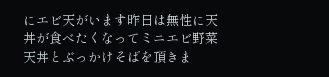にエビ天がいます昨日は無性に天丼が食べたくなってミニエビ野菜天丼とぶっかけそばを頂きま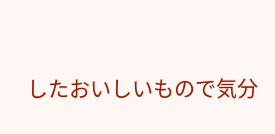したおいしいもので気分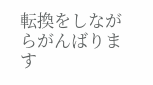転換をしながらがんばります